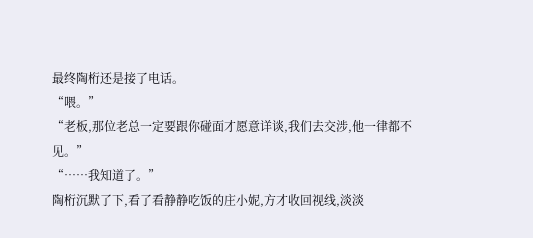最终陶桁还是接了电话。
“喂。”
“老板,那位老总一定要跟你碰面才愿意详谈,我们去交涉,他一律都不见。”
“……我知道了。”
陶桁沉默了下,看了看静静吃饭的庄小妮,方才收回视线,淡淡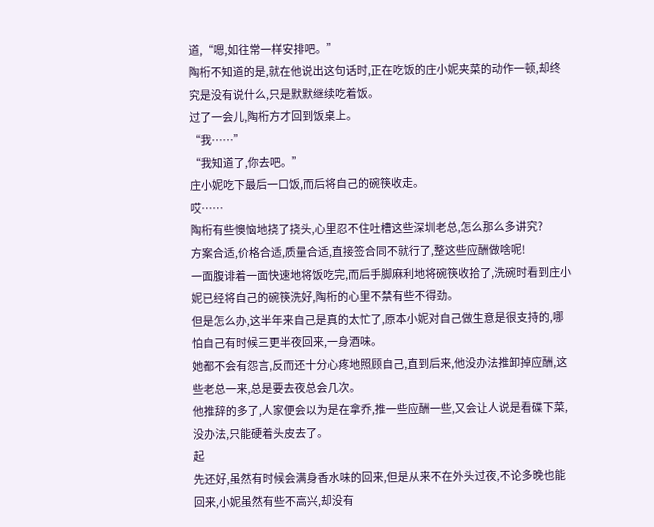道,“嗯,如往常一样安排吧。”
陶桁不知道的是,就在他说出这句话时,正在吃饭的庄小妮夹菜的动作一顿,却终究是没有说什么,只是默默继续吃着饭。
过了一会儿,陶桁方才回到饭桌上。
“我……”
“我知道了,你去吧。”
庄小妮吃下最后一口饭,而后将自己的碗筷收走。
哎……
陶桁有些懊恼地挠了挠头,心里忍不住吐槽这些深圳老总,怎么那么多讲究?
方案合适,价格合适,质量合适,直接签合同不就行了,整这些应酬做啥呢!
一面腹诽着一面快速地将饭吃完,而后手脚麻利地将碗筷收拾了,洗碗时看到庄小妮已经将自己的碗筷洗好,陶桁的心里不禁有些不得劲。
但是怎么办,这半年来自己是真的太忙了,原本小妮对自己做生意是很支持的,哪怕自己有时候三更半夜回来,一身酒味。
她都不会有怨言,反而还十分心疼地照顾自己,直到后来,他没办法推卸掉应酬,这些老总一来,总是要去夜总会几次。
他推辞的多了,人家便会以为是在拿乔,推一些应酬一些,又会让人说是看碟下菜,没办法,只能硬着头皮去了。
起
先还好,虽然有时候会满身香水味的回来,但是从来不在外头过夜,不论多晚也能回来,小妮虽然有些不高兴,却没有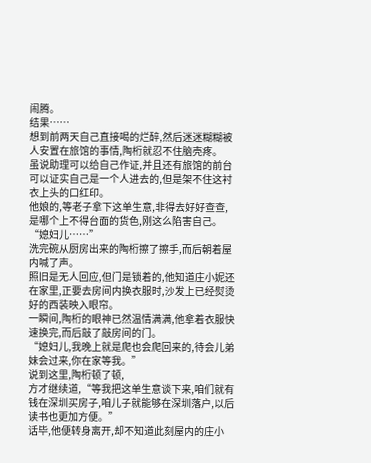闹腾。
结果……
想到前两天自己直接喝的烂醉,然后迷迷糊糊被人安置在旅馆的事情,陶桁就忍不住脑壳疼。
虽说助理可以给自己作证,并且还有旅馆的前台可以证实自己是一个人进去的,但是架不住这衬衣上头的口红印。
他娘的,等老子拿下这单生意,非得去好好查查,是哪个上不得台面的货色,刚这么陷害自己。
“媳妇儿……”
洗完碗从厨房出来的陶桁擦了擦手,而后朝着屋内喊了声。
照旧是无人回应,但门是锁着的,他知道庄小妮还在家里,正要去房间内换衣服时,沙发上已经熨烫好的西装映入眼帘。
一瞬间,陶桁的眼神已然温情满满,他拿着衣服快速换完,而后敲了敲房间的门。
“媳妇儿,我晚上就是爬也会爬回来的,待会儿弟妹会过来,你在家等我。”
说到这里,陶桁顿了顿,
方才继续道,“等我把这单生意谈下来,咱们就有钱在深圳买房子,咱儿子就能够在深圳落户,以后读书也更加方便。”
话毕,他便转身离开,却不知道此刻屋内的庄小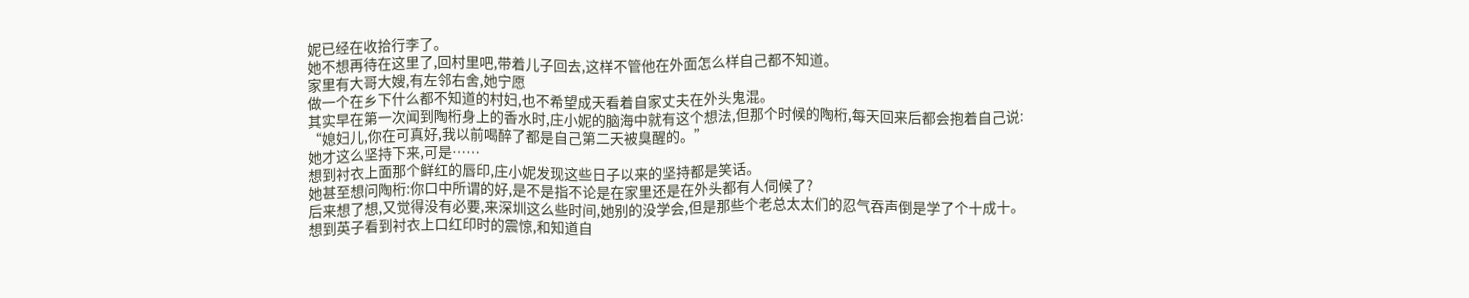妮已经在收拾行李了。
她不想再待在这里了,回村里吧,带着儿子回去,这样不管他在外面怎么样自己都不知道。
家里有大哥大嫂,有左邻右舍,她宁愿
做一个在乡下什么都不知道的村妇,也不希望成天看着自家丈夫在外头鬼混。
其实早在第一次闻到陶桁身上的香水时,庄小妮的脑海中就有这个想法,但那个时候的陶桁,每天回来后都会抱着自己说:
“媳妇儿,你在可真好,我以前喝醉了都是自己第二天被臭醒的。”
她才这么坚持下来,可是……
想到衬衣上面那个鲜红的唇印,庄小妮发现这些日子以来的坚持都是笑话。
她甚至想问陶桁:你口中所谓的好,是不是指不论是在家里还是在外头都有人伺候了?
后来想了想,又觉得没有必要,来深圳这么些时间,她别的没学会,但是那些个老总太太们的忍气吞声倒是学了个十成十。
想到英子看到衬衣上口红印时的震惊,和知道自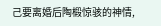己要离婚后陶椴惊骇的神情,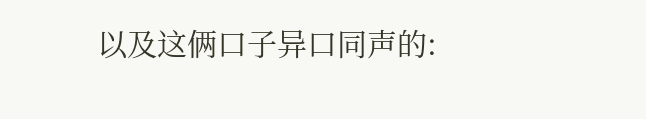以及这俩口子异口同声的: